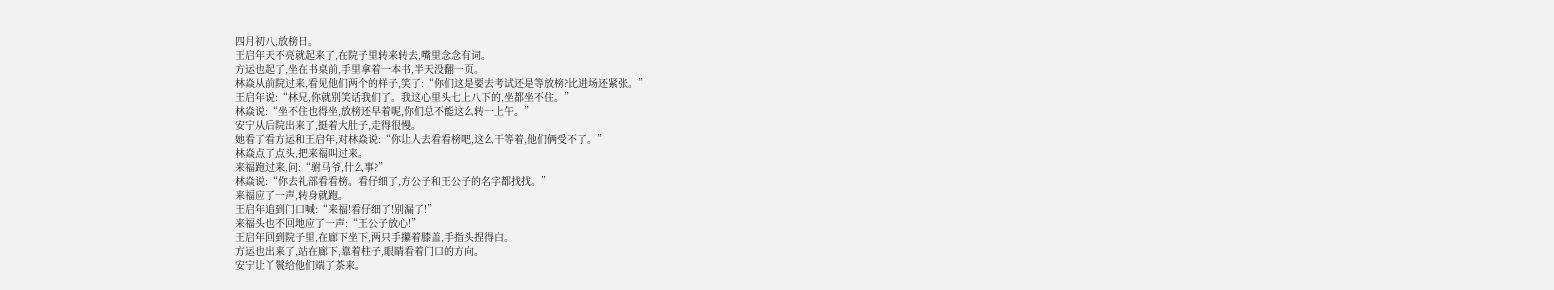四月初八,放榜日。
王启年天不亮就起来了,在院子里转来转去,嘴里念念有词。
方运也起了,坐在书桌前,手里拿着一本书,半天没翻一页。
林焱从前院过来,看见他们两个的样子,笑了:“你们这是要去考试还是等放榜?比进场还紧张。”
王启年说:“林兄,你就别笑话我们了。我这心里头七上八下的,坐都坐不住。”
林焱说:“坐不住也得坐,放榜还早着呢,你们总不能这么转一上午。”
安宁从后院出来了,挺着大肚子,走得很慢。
她看了看方运和王启年,对林焱说:“你让人去看看榜吧,这么干等着,他们俩受不了。”
林焱点了点头,把来福叫过来。
来福跑过来,问:“驸马爷,什么事?”
林焱说:“你去礼部看看榜。看仔细了,方公子和王公子的名字都找找。”
来福应了一声,转身就跑。
王启年追到门口喊:“来福!看仔细了!别漏了!”
来福头也不回地应了一声:“王公子放心!”
王启年回到院子里,在廊下坐下,两只手攥着膝盖,手指头捏得白。
方运也出来了,站在廊下,靠着柱子,眼睛看着门口的方向。
安宁让丫鬟给他们端了茶来。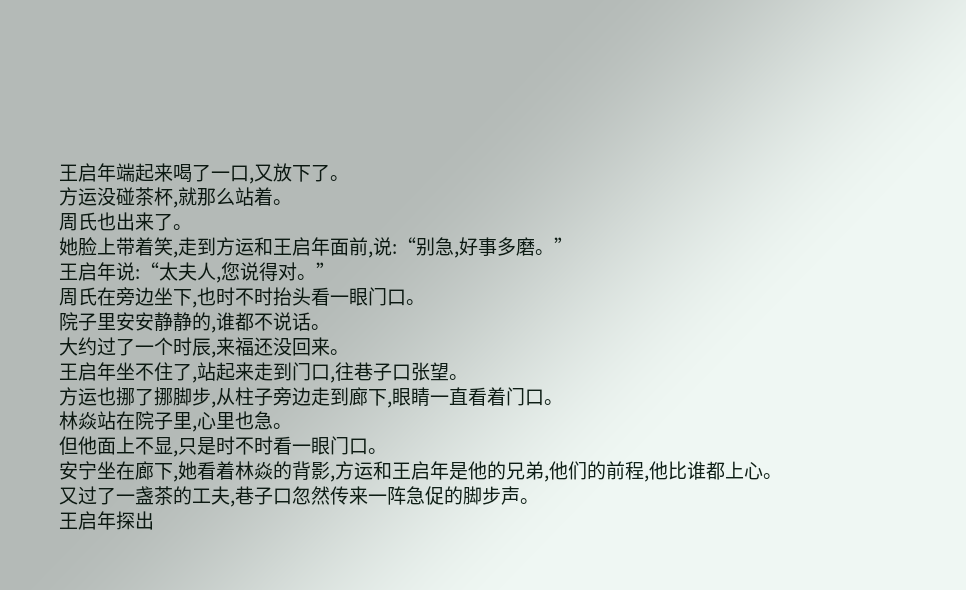王启年端起来喝了一口,又放下了。
方运没碰茶杯,就那么站着。
周氏也出来了。
她脸上带着笑,走到方运和王启年面前,说:“别急,好事多磨。”
王启年说:“太夫人,您说得对。”
周氏在旁边坐下,也时不时抬头看一眼门口。
院子里安安静静的,谁都不说话。
大约过了一个时辰,来福还没回来。
王启年坐不住了,站起来走到门口,往巷子口张望。
方运也挪了挪脚步,从柱子旁边走到廊下,眼睛一直看着门口。
林焱站在院子里,心里也急。
但他面上不显,只是时不时看一眼门口。
安宁坐在廊下,她看着林焱的背影,方运和王启年是他的兄弟,他们的前程,他比谁都上心。
又过了一盏茶的工夫,巷子口忽然传来一阵急促的脚步声。
王启年探出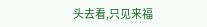头去看,只见来福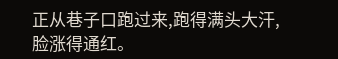正从巷子口跑过来,跑得满头大汗,脸涨得通红。